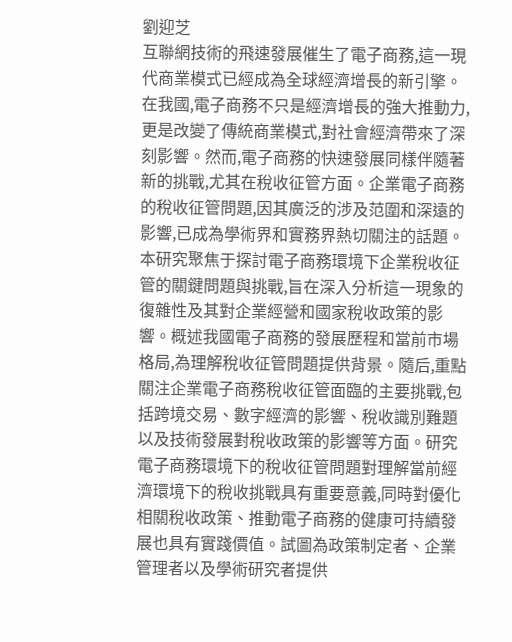劉迎芝
互聯網技術的飛速發展催生了電子商務,這一現代商業模式已經成為全球經濟增長的新引擎。在我國,電子商務不只是經濟增長的強大推動力,更是改變了傳統商業模式,對社會經濟帶來了深刻影響。然而,電子商務的快速發展同樣伴隨著新的挑戰,尤其在稅收征管方面。企業電子商務的稅收征管問題,因其廣泛的涉及范圍和深遠的影響,已成為學術界和實務界熱切關注的話題。本研究聚焦于探討電子商務環境下企業稅收征管的關鍵問題與挑戰,旨在深入分析這一現象的復雜性及其對企業經營和國家稅收政策的影響。概述我國電子商務的發展歷程和當前市場格局,為理解稅收征管問題提供背景。隨后,重點關注企業電子商務稅收征管面臨的主要挑戰,包括跨境交易、數字經濟的影響、稅收識別難題以及技術發展對稅收政策的影響等方面。研究電子商務環境下的稅收征管問題對理解當前經濟環境下的稅收挑戰具有重要意義,同時對優化相關稅收政策、推動電子商務的健康可持續發展也具有實踐價值。試圖為政策制定者、企業管理者以及學術研究者提供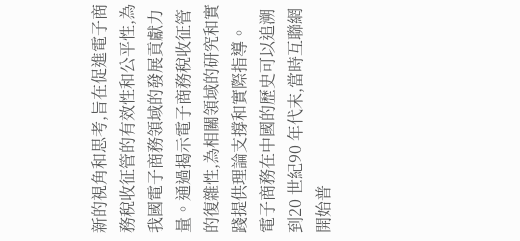新的視角和思考,旨在促進電子商務稅收征管的有效性和公平性,為我國電子商務領域的發展貢獻力量。通過揭示電子商務稅收征管的復雜性,為相關領域的研究和實踐提供理論支撐和實際指導。
電子商務在中國的歷史可以追溯到20 世紀90 年代末,當時互聯網開始普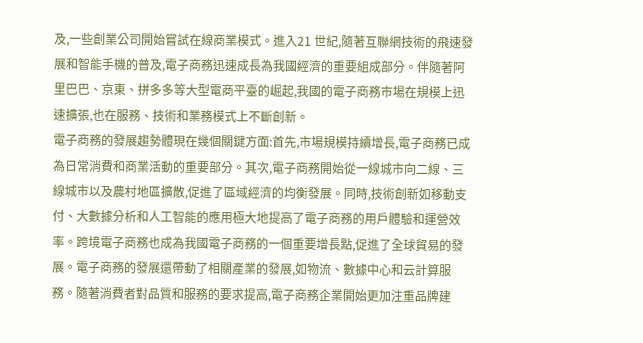及,一些創業公司開始嘗試在線商業模式。進入21 世紀,隨著互聯網技術的飛速發展和智能手機的普及,電子商務迅速成長為我國經濟的重要組成部分。伴隨著阿里巴巴、京東、拼多多等大型電商平臺的崛起,我國的電子商務市場在規模上迅速擴張,也在服務、技術和業務模式上不斷創新。
電子商務的發展趨勢體現在幾個關鍵方面:首先,市場規模持續增長,電子商務已成為日常消費和商業活動的重要部分。其次,電子商務開始從一線城市向二線、三線城市以及農村地區擴散,促進了區域經濟的均衡發展。同時,技術創新如移動支付、大數據分析和人工智能的應用極大地提高了電子商務的用戶體驗和運營效率。跨境電子商務也成為我國電子商務的一個重要增長點,促進了全球貿易的發展。電子商務的發展還帶動了相關產業的發展,如物流、數據中心和云計算服務。隨著消費者對品質和服務的要求提高,電子商務企業開始更加注重品牌建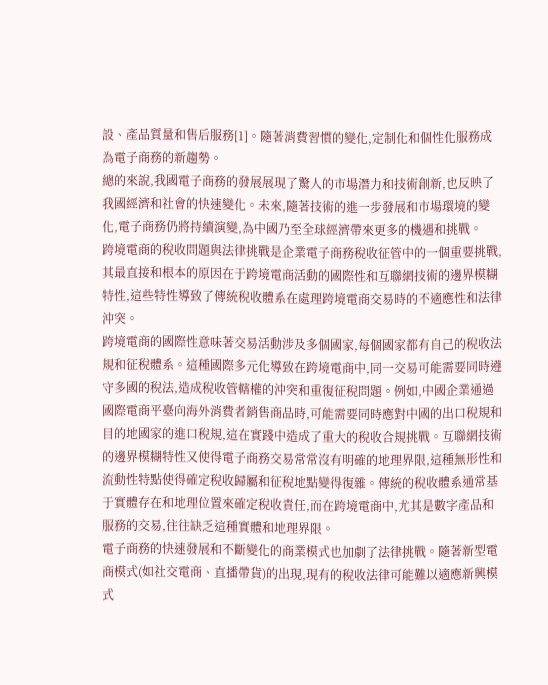設、產品質量和售后服務[1]。隨著消費習慣的變化,定制化和個性化服務成為電子商務的新趨勢。
總的來說,我國電子商務的發展展現了驚人的市場潛力和技術創新,也反映了我國經濟和社會的快速變化。未來,隨著技術的進一步發展和市場環境的變化,電子商務仍將持續演變,為中國乃至全球經濟帶來更多的機遇和挑戰。
跨境電商的稅收問題與法律挑戰是企業電子商務稅收征管中的一個重要挑戰,其最直接和根本的原因在于跨境電商活動的國際性和互聯網技術的邊界模糊特性,這些特性導致了傳統稅收體系在處理跨境電商交易時的不適應性和法律沖突。
跨境電商的國際性意味著交易活動涉及多個國家,每個國家都有自己的稅收法規和征稅體系。這種國際多元化導致在跨境電商中,同一交易可能需要同時遵守多國的稅法,造成稅收管轄權的沖突和重復征稅問題。例如,中國企業通過國際電商平臺向海外消費者銷售商品時,可能需要同時應對中國的出口稅規和目的地國家的進口稅規,這在實踐中造成了重大的稅收合規挑戰。互聯網技術的邊界模糊特性又使得電子商務交易常常沒有明確的地理界限,這種無形性和流動性特點使得確定稅收歸屬和征稅地點變得復雜。傳統的稅收體系通常基于實體存在和地理位置來確定稅收責任,而在跨境電商中,尤其是數字產品和服務的交易,往往缺乏這種實體和地理界限。
電子商務的快速發展和不斷變化的商業模式也加劇了法律挑戰。隨著新型電商模式(如社交電商、直播帶貨)的出現,現有的稅收法律可能難以適應新興模式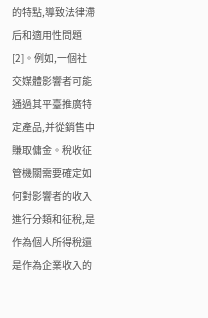的特點,導致法律滯后和適用性問題[2]。例如,一個社交媒體影響者可能通過其平臺推廣特定產品,并從銷售中賺取傭金。稅收征管機關需要確定如何對影響者的收入進行分類和征稅,是作為個人所得稅還是作為企業收入的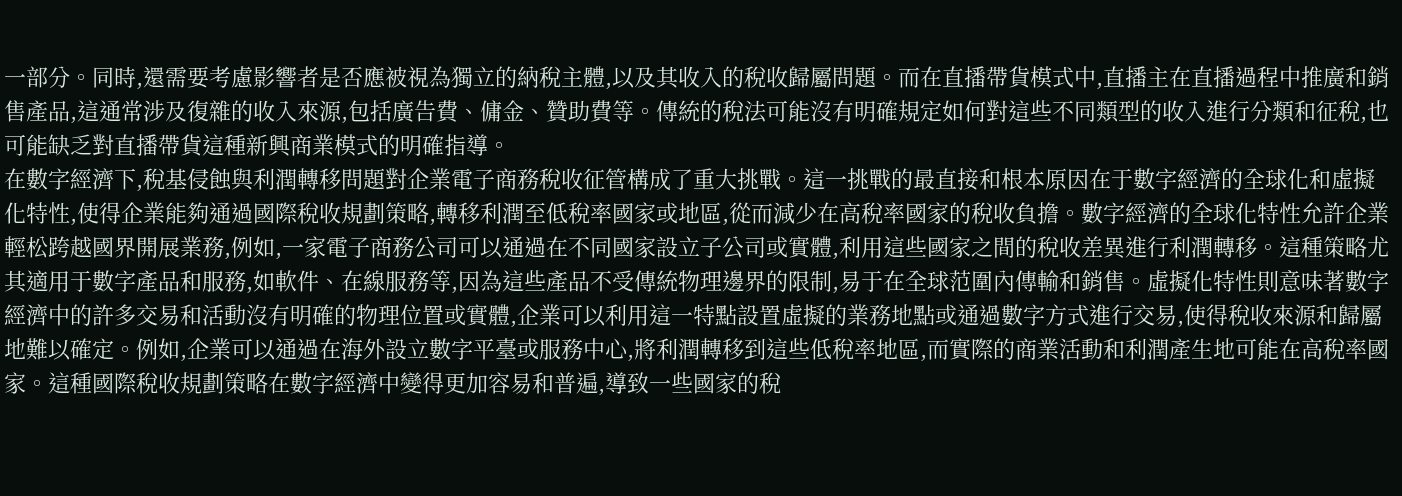一部分。同時,還需要考慮影響者是否應被視為獨立的納稅主體,以及其收入的稅收歸屬問題。而在直播帶貨模式中,直播主在直播過程中推廣和銷售產品,這通常涉及復雜的收入來源,包括廣告費、傭金、贊助費等。傳統的稅法可能沒有明確規定如何對這些不同類型的收入進行分類和征稅,也可能缺乏對直播帶貨這種新興商業模式的明確指導。
在數字經濟下,稅基侵蝕與利潤轉移問題對企業電子商務稅收征管構成了重大挑戰。這一挑戰的最直接和根本原因在于數字經濟的全球化和虛擬化特性,使得企業能夠通過國際稅收規劃策略,轉移利潤至低稅率國家或地區,從而減少在高稅率國家的稅收負擔。數字經濟的全球化特性允許企業輕松跨越國界開展業務,例如,一家電子商務公司可以通過在不同國家設立子公司或實體,利用這些國家之間的稅收差異進行利潤轉移。這種策略尤其適用于數字產品和服務,如軟件、在線服務等,因為這些產品不受傳統物理邊界的限制,易于在全球范圍內傳輸和銷售。虛擬化特性則意味著數字經濟中的許多交易和活動沒有明確的物理位置或實體,企業可以利用這一特點設置虛擬的業務地點或通過數字方式進行交易,使得稅收來源和歸屬地難以確定。例如,企業可以通過在海外設立數字平臺或服務中心,將利潤轉移到這些低稅率地區,而實際的商業活動和利潤產生地可能在高稅率國家。這種國際稅收規劃策略在數字經濟中變得更加容易和普遍,導致一些國家的稅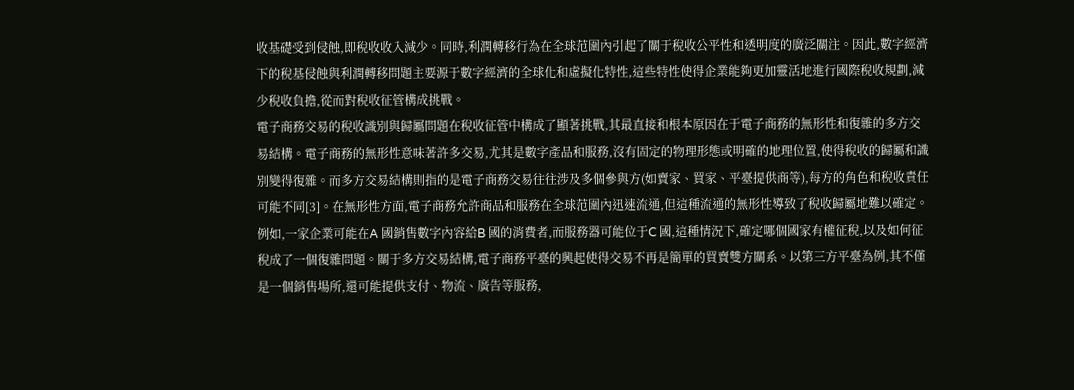收基礎受到侵蝕,即稅收收入減少。同時,利潤轉移行為在全球范圍內引起了關于稅收公平性和透明度的廣泛關注。因此,數字經濟下的稅基侵蝕與利潤轉移問題主要源于數字經濟的全球化和虛擬化特性,這些特性使得企業能夠更加靈活地進行國際稅收規劃,減少稅收負擔,從而對稅收征管構成挑戰。
電子商務交易的稅收識別與歸屬問題在稅收征管中構成了顯著挑戰,其最直接和根本原因在于電子商務的無形性和復雜的多方交易結構。電子商務的無形性意味著許多交易,尤其是數字產品和服務,沒有固定的物理形態或明確的地理位置,使得稅收的歸屬和識別變得復雜。而多方交易結構則指的是電子商務交易往往涉及多個參與方(如賣家、買家、平臺提供商等),每方的角色和稅收責任可能不同[3]。在無形性方面,電子商務允許商品和服務在全球范圍內迅速流通,但這種流通的無形性導致了稅收歸屬地難以確定。例如,一家企業可能在A 國銷售數字內容給B 國的消費者,而服務器可能位于C 國,這種情況下,確定哪個國家有權征稅,以及如何征稅成了一個復雜問題。關于多方交易結構,電子商務平臺的興起使得交易不再是簡單的買賣雙方關系。以第三方平臺為例,其不僅是一個銷售場所,還可能提供支付、物流、廣告等服務,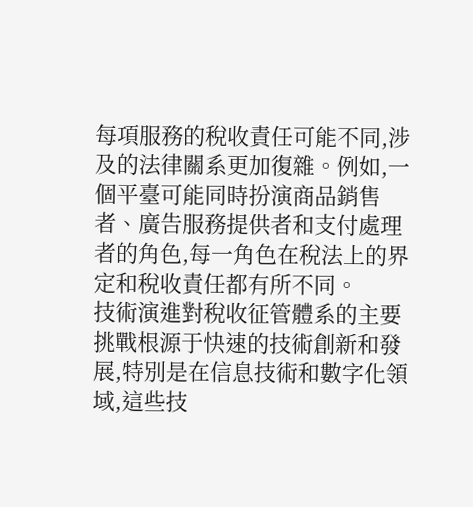每項服務的稅收責任可能不同,涉及的法律關系更加復雜。例如,一個平臺可能同時扮演商品銷售者、廣告服務提供者和支付處理者的角色,每一角色在稅法上的界定和稅收責任都有所不同。
技術演進對稅收征管體系的主要挑戰根源于快速的技術創新和發展,特別是在信息技術和數字化領域,這些技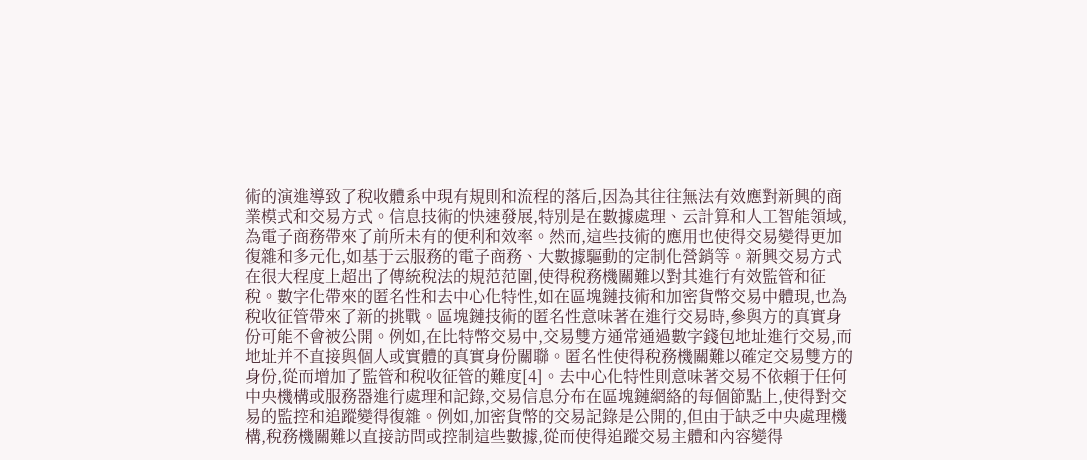術的演進導致了稅收體系中現有規則和流程的落后,因為其往往無法有效應對新興的商業模式和交易方式。信息技術的快速發展,特別是在數據處理、云計算和人工智能領域,為電子商務帶來了前所未有的便利和效率。然而,這些技術的應用也使得交易變得更加復雜和多元化,如基于云服務的電子商務、大數據驅動的定制化營銷等。新興交易方式在很大程度上超出了傳統稅法的規范范圍,使得稅務機關難以對其進行有效監管和征稅。數字化帶來的匿名性和去中心化特性,如在區塊鏈技術和加密貨幣交易中體現,也為稅收征管帶來了新的挑戰。區塊鏈技術的匿名性意味著在進行交易時,參與方的真實身份可能不會被公開。例如,在比特幣交易中,交易雙方通常通過數字錢包地址進行交易,而地址并不直接與個人或實體的真實身份關聯。匿名性使得稅務機關難以確定交易雙方的身份,從而增加了監管和稅收征管的難度[4]。去中心化特性則意味著交易不依賴于任何中央機構或服務器進行處理和記錄,交易信息分布在區塊鏈網絡的每個節點上,使得對交易的監控和追蹤變得復雜。例如,加密貨幣的交易記錄是公開的,但由于缺乏中央處理機構,稅務機關難以直接訪問或控制這些數據,從而使得追蹤交易主體和內容變得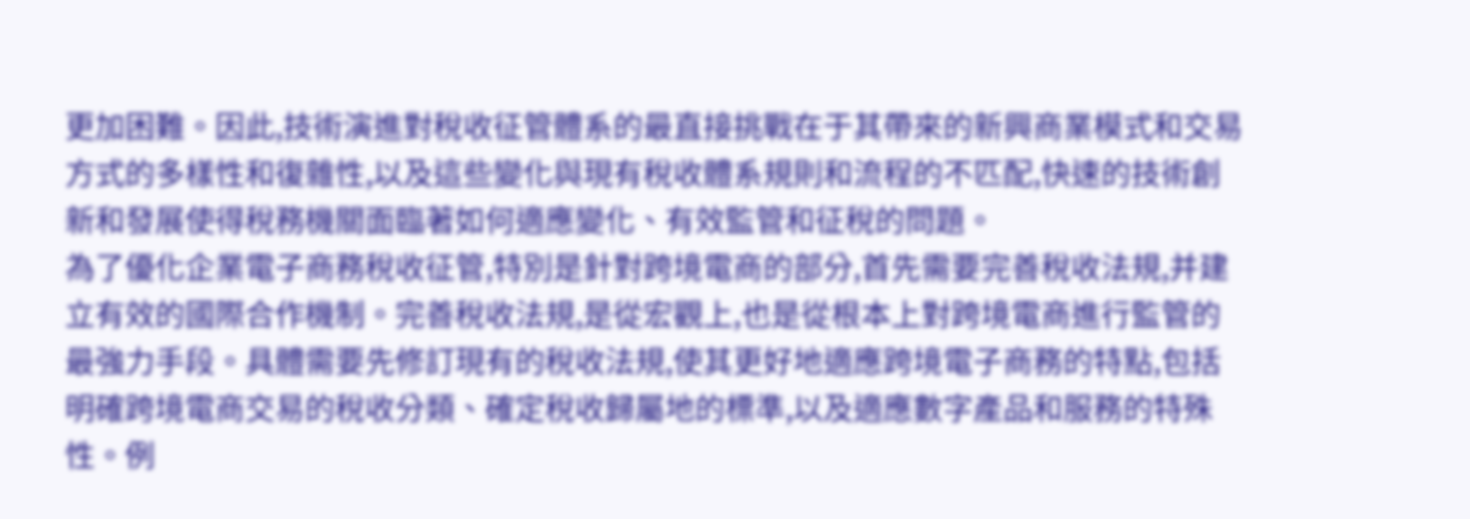更加困難。因此,技術演進對稅收征管體系的最直接挑戰在于其帶來的新興商業模式和交易方式的多樣性和復雜性,以及這些變化與現有稅收體系規則和流程的不匹配,快速的技術創新和發展使得稅務機關面臨著如何適應變化、有效監管和征稅的問題。
為了優化企業電子商務稅收征管,特別是針對跨境電商的部分,首先需要完善稅收法規,并建立有效的國際合作機制。完善稅收法規,是從宏觀上,也是從根本上對跨境電商進行監管的最強力手段。具體需要先修訂現有的稅收法規,使其更好地適應跨境電子商務的特點,包括明確跨境電商交易的稅收分類、確定稅收歸屬地的標準,以及適應數字產品和服務的特殊性。例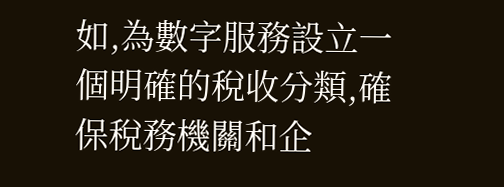如,為數字服務設立一個明確的稅收分類,確保稅務機關和企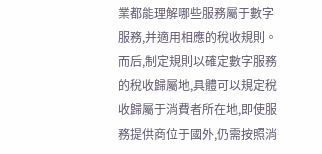業都能理解哪些服務屬于數字服務,并適用相應的稅收規則。而后,制定規則以確定數字服務的稅收歸屬地,具體可以規定稅收歸屬于消費者所在地,即使服務提供商位于國外,仍需按照消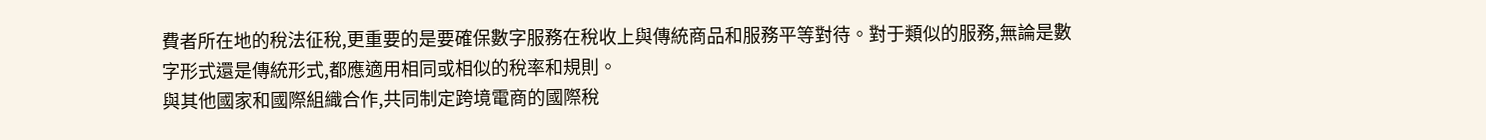費者所在地的稅法征稅,更重要的是要確保數字服務在稅收上與傳統商品和服務平等對待。對于類似的服務,無論是數字形式還是傳統形式,都應適用相同或相似的稅率和規則。
與其他國家和國際組織合作,共同制定跨境電商的國際稅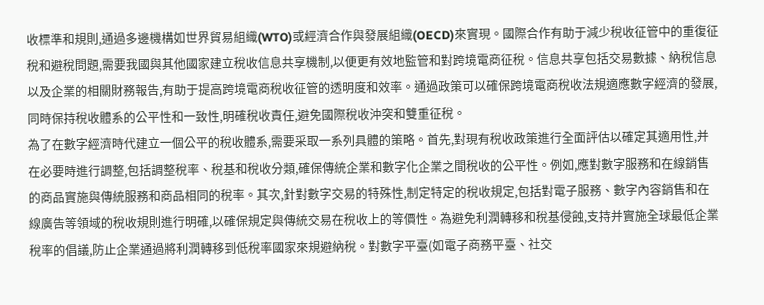收標準和規則,通過多邊機構如世界貿易組織(WTO)或經濟合作與發展組織(OECD)來實現。國際合作有助于減少稅收征管中的重復征稅和避稅問題,需要我國與其他國家建立稅收信息共享機制,以便更有效地監管和對跨境電商征稅。信息共享包括交易數據、納稅信息以及企業的相關財務報告,有助于提高跨境電商稅收征管的透明度和效率。通過政策可以確保跨境電商稅收法規適應數字經濟的發展,同時保持稅收體系的公平性和一致性,明確稅收責任,避免國際稅收沖突和雙重征稅。
為了在數字經濟時代建立一個公平的稅收體系,需要采取一系列具體的策略。首先,對現有稅收政策進行全面評估以確定其適用性,并在必要時進行調整,包括調整稅率、稅基和稅收分類,確保傳統企業和數字化企業之間稅收的公平性。例如,應對數字服務和在線銷售的商品實施與傳統服務和商品相同的稅率。其次,針對數字交易的特殊性,制定特定的稅收規定,包括對電子服務、數字內容銷售和在線廣告等領域的稅收規則進行明確,以確保規定與傳統交易在稅收上的等價性。為避免利潤轉移和稅基侵蝕,支持并實施全球最低企業稅率的倡議,防止企業通過將利潤轉移到低稅率國家來規避納稅。對數字平臺(如電子商務平臺、社交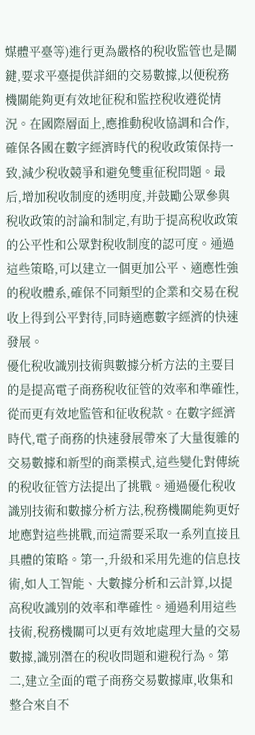媒體平臺等)進行更為嚴格的稅收監管也是關鍵,要求平臺提供詳細的交易數據,以便稅務機關能夠更有效地征稅和監控稅收遵從情況。在國際層面上,應推動稅收協調和合作,確保各國在數字經濟時代的稅收政策保持一致,減少稅收競爭和避免雙重征稅問題。最后,增加稅收制度的透明度,并鼓勵公眾參與稅收政策的討論和制定,有助于提高稅收政策的公平性和公眾對稅收制度的認可度。通過這些策略,可以建立一個更加公平、適應性強的稅收體系,確保不同類型的企業和交易在稅收上得到公平對待,同時適應數字經濟的快速發展。
優化稅收識別技術與數據分析方法的主要目的是提高電子商務稅收征管的效率和準確性,從而更有效地監管和征收稅款。在數字經濟時代,電子商務的快速發展帶來了大量復雜的交易數據和新型的商業模式,這些變化對傳統的稅收征管方法提出了挑戰。通過優化稅收識別技術和數據分析方法,稅務機關能夠更好地應對這些挑戰,而這需要采取一系列直接且具體的策略。第一,升級和采用先進的信息技術,如人工智能、大數據分析和云計算,以提高稅收識別的效率和準確性。通過利用這些技術,稅務機關可以更有效地處理大量的交易數據,識別潛在的稅收問題和避稅行為。第二,建立全面的電子商務交易數據庫,收集和整合來自不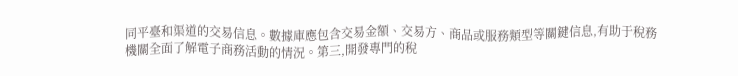同平臺和渠道的交易信息。數據庫應包含交易金額、交易方、商品或服務類型等關鍵信息,有助于稅務機關全面了解電子商務活動的情況。第三,開發專門的稅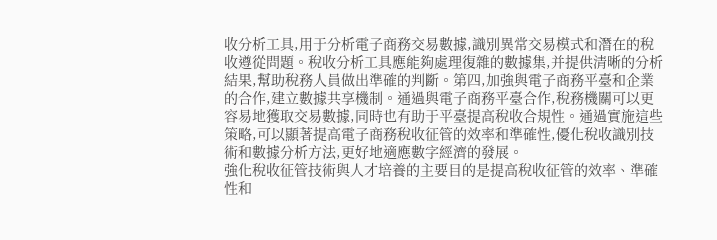收分析工具,用于分析電子商務交易數據,識別異常交易模式和潛在的稅收遵從問題。稅收分析工具應能夠處理復雜的數據集,并提供清晰的分析結果,幫助稅務人員做出準確的判斷。第四,加強與電子商務平臺和企業的合作,建立數據共享機制。通過與電子商務平臺合作,稅務機關可以更容易地獲取交易數據,同時也有助于平臺提高稅收合規性。通過實施這些策略,可以顯著提高電子商務稅收征管的效率和準確性,優化稅收識別技術和數據分析方法,更好地適應數字經濟的發展。
強化稅收征管技術與人才培養的主要目的是提高稅收征管的效率、準確性和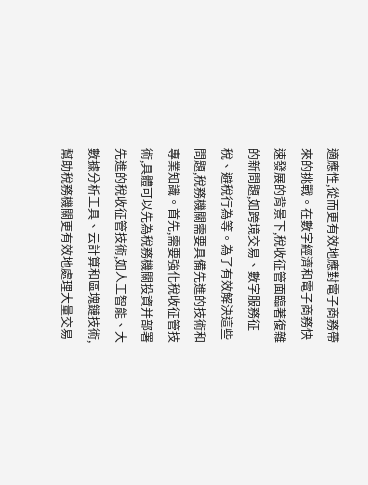適應性,從而更有效地應對電子商務帶來的挑戰。在數字經濟和電子商務快速發展的背景下,稅收征管面臨著復雜的新問題,如跨境交易、數字服務征稅、避稅行為等。為了有效解決這些問題,稅務機關需要具備先進的技術和專業知識。首先,需要強化稅收征管技術,具體可以先為稅務機關投資并部署先進的稅收征管技術,如人工智能、大數據分析工具、云計算和區塊鏈技術,幫助稅務機關更有效地處理大量交易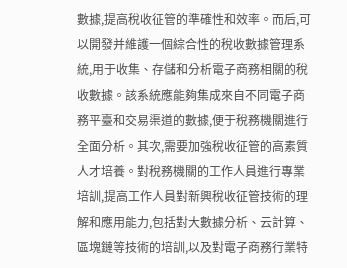數據,提高稅收征管的準確性和效率。而后,可以開發并維護一個綜合性的稅收數據管理系統,用于收集、存儲和分析電子商務相關的稅收數據。該系統應能夠集成來自不同電子商務平臺和交易渠道的數據,便于稅務機關進行全面分析。其次,需要加強稅收征管的高素質人才培養。對稅務機關的工作人員進行專業培訓,提高工作人員對新興稅收征管技術的理解和應用能力,包括對大數據分析、云計算、區塊鏈等技術的培訓,以及對電子商務行業特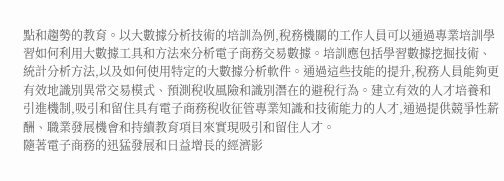點和趨勢的教育。以大數據分析技術的培訓為例,稅務機關的工作人員可以通過專業培訓學習如何利用大數據工具和方法來分析電子商務交易數據。培訓應包括學習數據挖掘技術、統計分析方法,以及如何使用特定的大數據分析軟件。通過這些技能的提升,稅務人員能夠更有效地識別異常交易模式、預測稅收風險和識別潛在的避稅行為。建立有效的人才培養和引進機制,吸引和留住具有電子商務稅收征管專業知識和技術能力的人才,通過提供競爭性薪酬、職業發展機會和持續教育項目來實現吸引和留住人才。
隨著電子商務的迅猛發展和日益增長的經濟影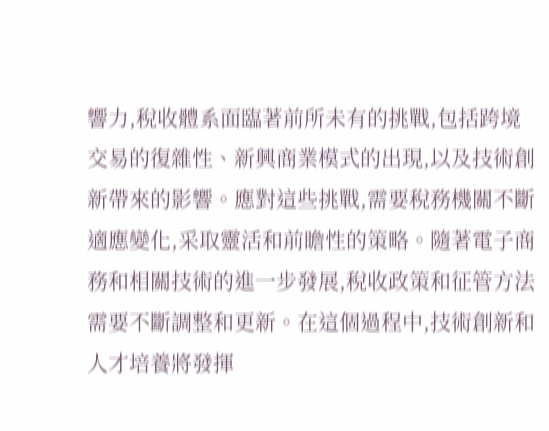響力,稅收體系面臨著前所未有的挑戰,包括跨境交易的復雜性、新興商業模式的出現,以及技術創新帶來的影響。應對這些挑戰,需要稅務機關不斷適應變化,采取靈活和前瞻性的策略。隨著電子商務和相關技術的進一步發展,稅收政策和征管方法需要不斷調整和更新。在這個過程中,技術創新和人才培養將發揮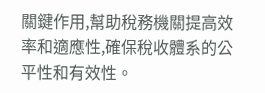關鍵作用,幫助稅務機關提高效率和適應性,確保稅收體系的公平性和有效性。